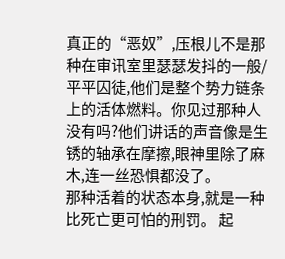真正的“恶奴”,压根儿不是那种在审讯室里瑟瑟发抖的一般/平平囚徒,他们是整个势力链条上的活体燃料。你见过那种人没有吗?他们讲话的声音像是生锈的轴承在摩擦,眼神里除了麻木,连一丝恐惧都没了。
那种活着的状态本身,就是一种比死亡更可怕的刑罚。 起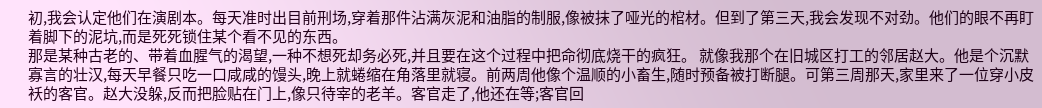初,我会认定他们在演剧本。每天准时出目前刑场,穿着那件沾满灰泥和油脂的制服,像被抹了哑光的棺材。但到了第三天,我会发现不对劲。他们的眼不再盯着脚下的泥坑,而是死死锁住某个看不见的东西。
那是某种古老的、带着血腥气的渴望,一种不想死却务必死,并且要在这个过程中把命彻底烧干的疯狂。 就像我那个在旧城区打工的邻居赵大。他是个沉默寡言的壮汉,每天早餐只吃一口咸咸的馒头,晚上就蜷缩在角落里就寝。前两周他像个温顺的小畜生,随时预备被打断腿。可第三周那天,家里来了一位穿小皮袄的客官。赵大没躲,反而把脸贴在门上,像只待宰的老羊。客官走了,他还在等;客官回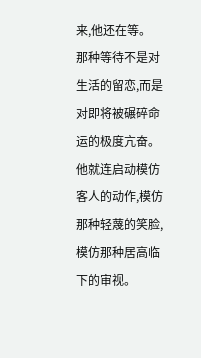来,他还在等。
那种等待不是对生活的留恋,而是对即将被碾碎命运的极度亢奋。他就连启动模仿客人的动作,模仿那种轻蔑的笑脸,模仿那种居高临下的审视。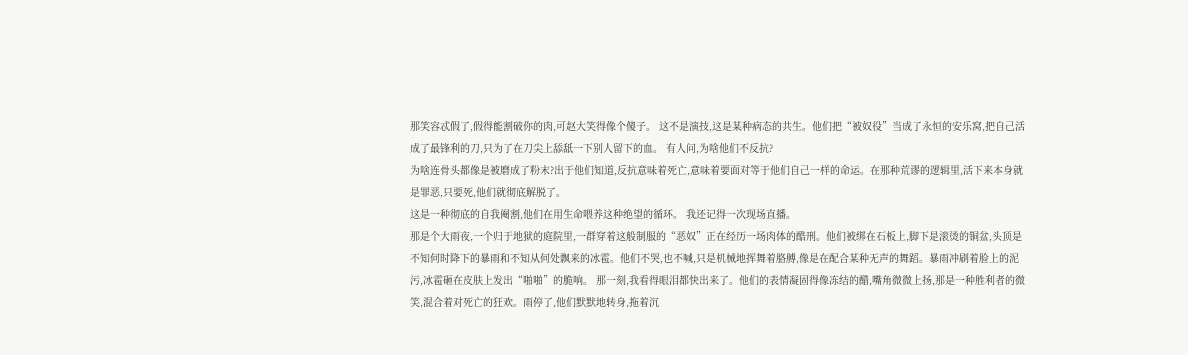那笑容忒假了,假得能割破你的肉,可赵大笑得像个傻子。 这不是演技,这是某种病态的共生。他们把“被奴役”当成了永恒的安乐窝,把自己活成了最锋利的刀,只为了在刀尖上舔舐一下别人留下的血。 有人问,为啥他们不反抗?
为啥连骨头都像是被磨成了粉末?出于他们知道,反抗意味着死亡,意味着要面对等于他们自己一样的命运。在那种荒谬的逻辑里,活下来本身就是罪恶,只要死,他们就彻底解脱了。
这是一种彻底的自我阉割,他们在用生命喂养这种绝望的循环。 我还记得一次现场直播。
那是个大雨夜,一个归于地狱的庭院里,一群穿着这般制服的“恶奴”正在经历一场肉体的酷刑。他们被绑在石板上,脚下是滚烫的铜盆,头顶是不知何时降下的暴雨和不知从何处飘来的冰雹。他们不哭,也不喊,只是机械地挥舞着胳膊,像是在配合某种无声的舞蹈。暴雨冲刷着脸上的泥污,冰雹砸在皮肤上发出“啪啪”的脆响。 那一刻,我看得眼泪都快出来了。他们的表情凝固得像冻结的醋,嘴角微微上扬,那是一种胜利者的微笑,混合着对死亡的狂欢。雨停了,他们默默地转身,拖着沉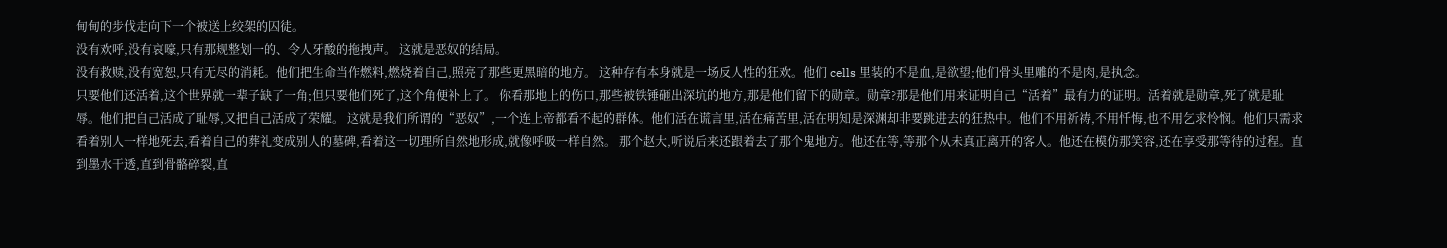甸甸的步伐走向下一个被送上绞架的囚徒。
没有欢呼,没有哀嚎,只有那规整划一的、令人牙酸的拖拽声。 这就是恶奴的结局。
没有救赎,没有宽恕,只有无尽的消耗。他们把生命当作燃料,燃烧着自己,照亮了那些更黑暗的地方。 这种存有本身就是一场反人性的狂欢。他们 cells 里装的不是血,是欲望;他们骨头里雕的不是肉,是执念。
只要他们还活着,这个世界就一辈子缺了一角;但只要他们死了,这个角便补上了。 你看那地上的伤口,那些被铁锤砸出深坑的地方,那是他们留下的勋章。勋章?那是他们用来证明自己“活着”最有力的证明。活着就是勋章,死了就是耻辱。他们把自己活成了耻辱,又把自己活成了荣耀。 这就是我们所谓的“恶奴”,一个连上帝都看不起的群体。他们活在谎言里,活在痛苦里,活在明知是深渊却非要跳进去的狂热中。他们不用祈祷,不用忏悔,也不用乞求怜悯。他们只需求看着别人一样地死去,看着自己的葬礼变成别人的墓碑,看着这一切理所自然地形成,就像呼吸一样自然。 那个赵大,听说后来还跟着去了那个鬼地方。他还在等,等那个从未真正离开的客人。他还在模仿那笑容,还在享受那等待的过程。直到墨水干透,直到骨骼碎裂,直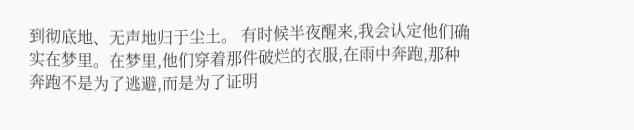到彻底地、无声地归于尘土。 有时候半夜醒来,我会认定他们确实在梦里。在梦里,他们穿着那件破烂的衣服,在雨中奔跑,那种奔跑不是为了逃避,而是为了证明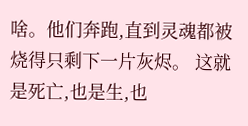啥。他们奔跑,直到灵魂都被烧得只剩下一片灰烬。 这就是死亡,也是生,也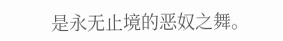是永无止境的恶奴之舞。